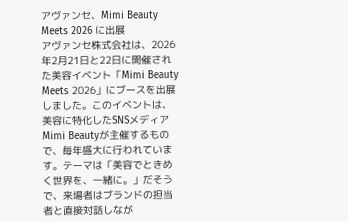アヴァンセ、Mimi Beauty Meets 2026 に出展
アヴァンセ株式会社は、2026年2月21日と22日に開催された美容イベント「Mimi Beauty Meets 2026」にブースを出展しました。このイベントは、美容に特化したSNSメディアMimi Beautyが主催するもので、毎年盛大に行われています。テーマは「美容でときめく世界を、一緒に。」だそうで、来場者はブランドの担当者と直接対話しなが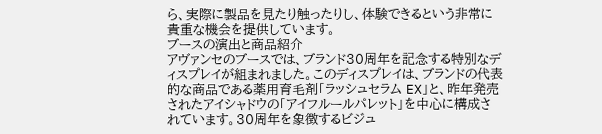ら、実際に製品を見たり触ったりし、体験できるという非常に貴重な機会を提供しています。
ブースの演出と商品紹介
アヴァンセのブースでは、ブランド30周年を記念する特別なディスプレイが組まれました。このディスプレイは、ブランドの代表的な商品である薬用育毛剤「ラッシュセラム EX」と、昨年発売されたアイシャドウの「アイフルールパレット」を中心に構成されています。30周年を象徴するビジュ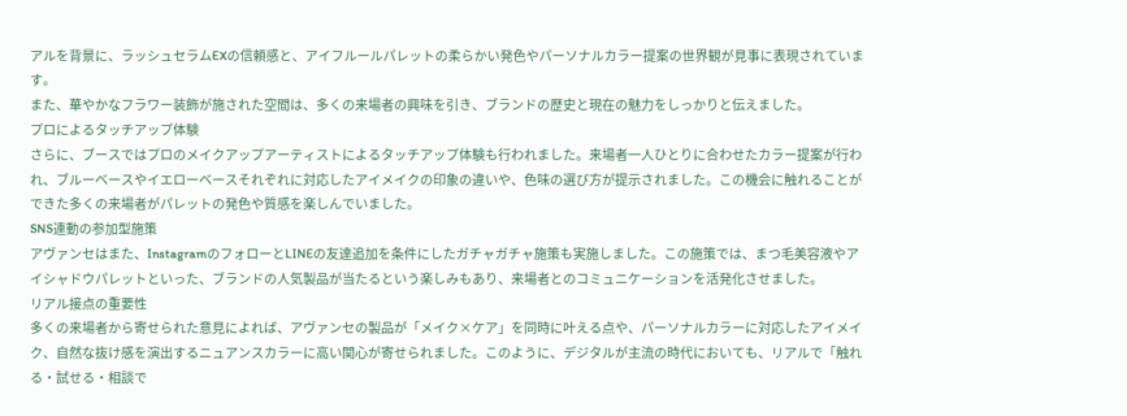アルを背景に、ラッシュセラムEXの信頼感と、アイフルールパレットの柔らかい発色やパーソナルカラー提案の世界観が見事に表現されています。
また、華やかなフラワー装飾が施された空間は、多くの来場者の興味を引き、ブランドの歴史と現在の魅力をしっかりと伝えました。
プロによるタッチアップ体験
さらに、ブースではプロのメイクアップアーティストによるタッチアップ体験も行われました。来場者一人ひとりに合わせたカラー提案が行われ、ブルーベースやイエローベースそれぞれに対応したアイメイクの印象の違いや、色味の選び方が提示されました。この機会に触れることができた多くの来場者がパレットの発色や質感を楽しんでいました。
SNS連動の参加型施策
アヴァンセはまた、InstagramのフォローとLINEの友達追加を条件にしたガチャガチャ施策も実施しました。この施策では、まつ毛美容液やアイシャドウパレットといった、ブランドの人気製品が当たるという楽しみもあり、来場者とのコミュニケーションを活発化させました。
リアル接点の重要性
多くの来場者から寄せられた意見によれば、アヴァンセの製品が「メイク×ケア」を同時に叶える点や、パーソナルカラーに対応したアイメイク、自然な抜け感を演出するニュアンスカラーに高い関心が寄せられました。このように、デジタルが主流の時代においても、リアルで「触れる・試せる・相談で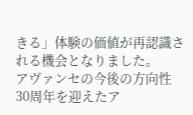きる」体験の価値が再認識される機会となりました。
アヴァンセの今後の方向性
30周年を迎えたア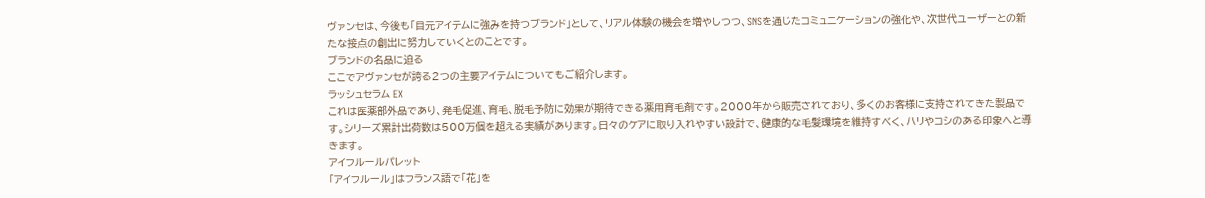ヴァンセは、今後も「目元アイテムに強みを持つブランド」として、リアル体験の機会を増やしつつ、SNSを通じたコミュニケーションの強化や、次世代ユーザーとの新たな接点の創出に努力していくとのことです。
ブランドの名品に迫る
ここでアヴァンセが誇る2つの主要アイテムについてもご紹介します。
ラッシュセラム EX
これは医薬部外品であり、発毛促進、育毛、脱毛予防に効果が期待できる薬用育毛剤です。2000年から販売されており、多くのお客様に支持されてきた製品です。シリーズ累計出荷数は500万個を超える実績があります。日々のケアに取り入れやすい設計で、健康的な毛髪環境を維持すべく、ハリやコシのある印象へと導きます。
アイフルールパレット
「アイフルール」はフランス語で「花」を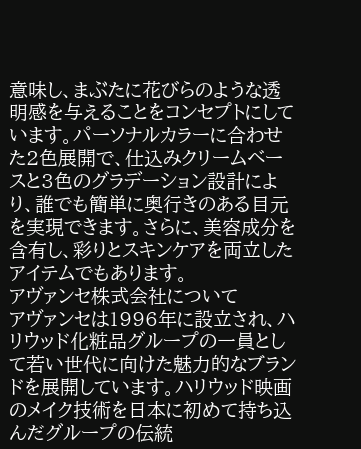意味し、まぶたに花びらのような透明感を与えることをコンセプトにしています。パーソナルカラーに合わせた2色展開で、仕込みクリームベースと3色のグラデーション設計により、誰でも簡単に奥行きのある目元を実現できます。さらに、美容成分を含有し、彩りとスキンケアを両立したアイテムでもあります。
アヴァンセ株式会社について
アヴァンセは1996年に設立され、ハリウッド化粧品グループの一員として若い世代に向けた魅力的なブランドを展開しています。ハリウッド映画のメイク技術を日本に初めて持ち込んだグループの伝統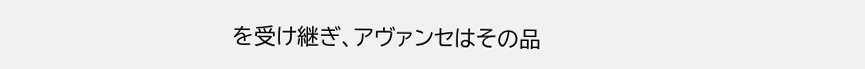を受け継ぎ、アヴァンセはその品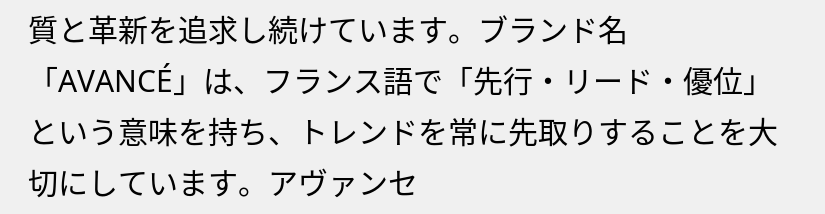質と革新を追求し続けています。ブランド名「AVANCÉ」は、フランス語で「先行・リード・優位」という意味を持ち、トレンドを常に先取りすることを大切にしています。アヴァンセ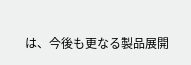は、今後も更なる製品展開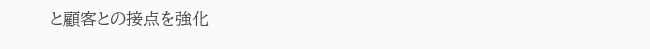と顧客との接点を強化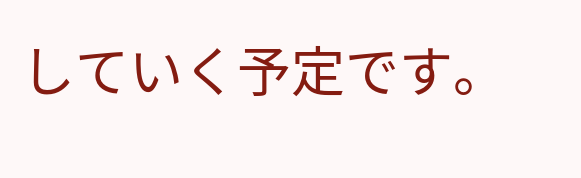していく予定です。